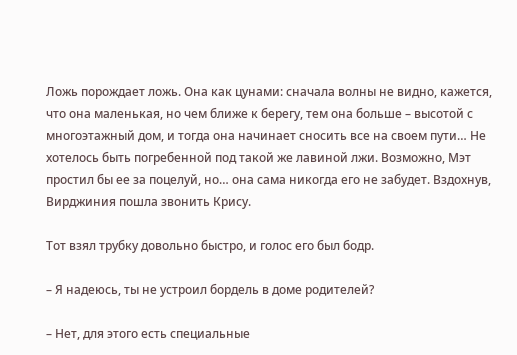Ложь порождает ложь. Она как цунами: сначала волны не видно, кажется, что она маленькая, но чем ближе к берегу, тем она больше – высотой с многоэтажный дом, и тогда она начинает сносить все на своем пути… Не хотелось быть погребенной под такой же лавиной лжи. Возможно, Мэт простил бы ее за поцелуй, но… она сама никогда его не забудет. Вздохнув, Вирджиния пошла звонить Крису.

Тот взял трубку довольно быстро, и голос его был бодр.

– Я надеюсь, ты не устроил бордель в доме родителей?

– Нет, для этого есть специальные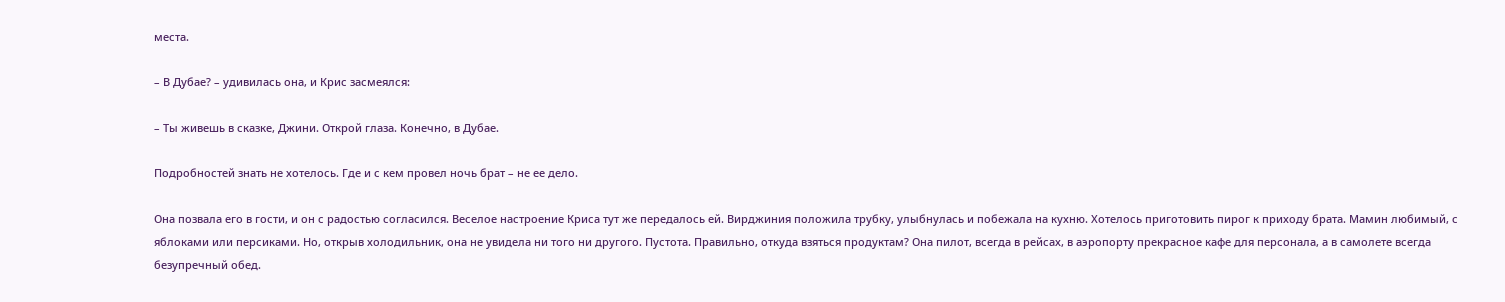места.

– В Дубае? – удивилась она, и Крис засмеялся:

– Ты живешь в сказке, Джини. Открой глаза. Конечно, в Дубае.

Подробностей знать не хотелось. Где и с кем провел ночь брат – не ее дело.

Она позвала его в гости, и он с радостью согласился. Веселое настроение Криса тут же передалось ей. Вирджиния положила трубку, улыбнулась и побежала на кухню. Хотелось приготовить пирог к приходу брата. Мамин любимый, с яблоками или персиками. Но, открыв холодильник, она не увидела ни того ни другого. Пустота. Правильно, откуда взяться продуктам? Она пилот, всегда в рейсах, в аэропорту прекрасное кафе для персонала, а в самолете всегда безупречный обед.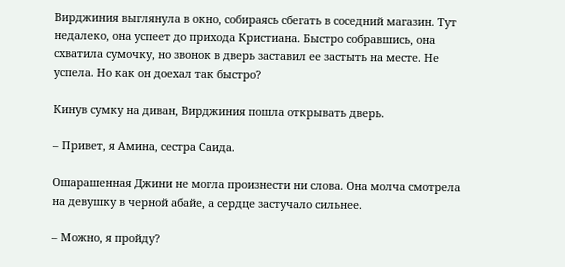Вирджиния выглянула в окно, собираясь сбегать в соседний магазин. Тут недалеко, она успеет до прихода Кристиана. Быстро собравшись, она схватила сумочку, но звонок в дверь заставил ее застыть на месте. Не успела. Но как он доехал так быстро?

Кинув сумку на диван, Вирджиния пошла открывать дверь.

– Привет, я Амина, сестра Саида.

Ошарашенная Джини не могла произнести ни слова. Она молча смотрела на девушку в черной абайе, а сердце застучало сильнее.

– Можно, я пройду?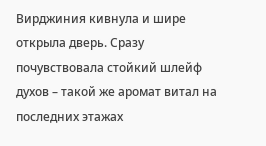Вирджиния кивнула и шире открыла дверь. Сразу почувствовала стойкий шлейф духов – такой же аромат витал на последних этажах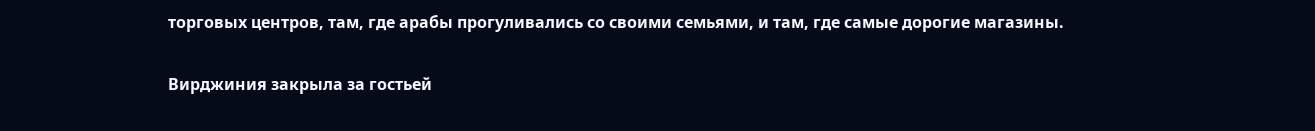торговых центров, там, где арабы прогуливались со своими семьями, и там, где самые дорогие магазины.

Вирджиния закрыла за гостьей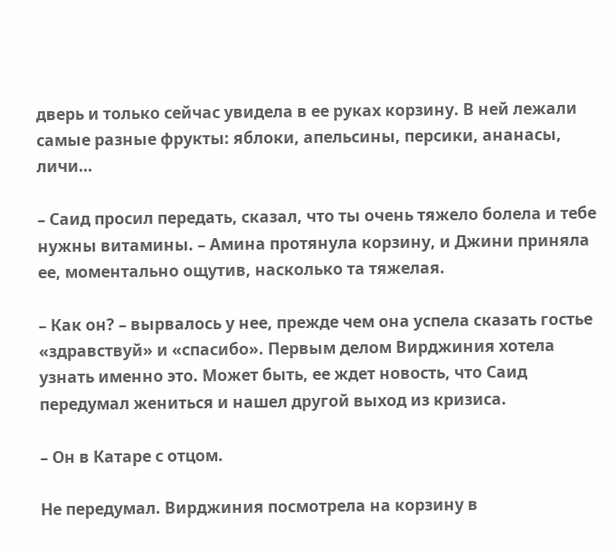дверь и только сейчас увидела в ее руках корзину. В ней лежали самые разные фрукты: яблоки, апельсины, персики, ананасы, личи…

– Саид просил передать, сказал, что ты очень тяжело болела и тебе нужны витамины. – Амина протянула корзину, и Джини приняла ее, моментально ощутив, насколько та тяжелая.

– Как он? – вырвалось у нее, прежде чем она успела сказать гостье «здравствуй» и «спасибо». Первым делом Вирджиния хотела узнать именно это. Может быть, ее ждет новость, что Саид передумал жениться и нашел другой выход из кризиса.

– Он в Катаре с отцом.

Не передумал. Вирджиния посмотрела на корзину в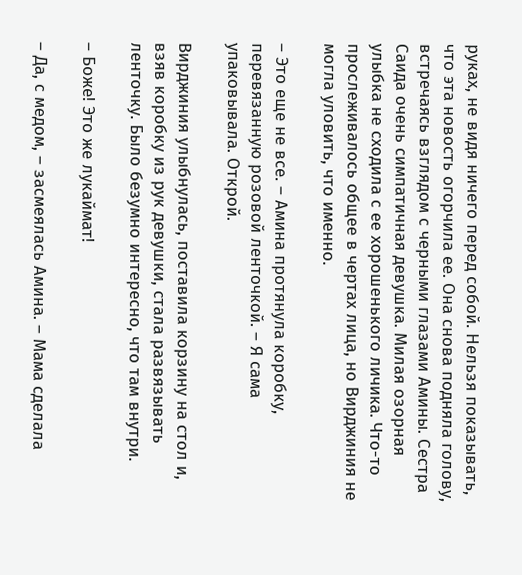руках, не видя ничего перед собой. Нельзя показывать, что эта новость огорчила ее. Она снова подняла голову, встречаясь взглядом с черными глазами Амины. Сестра Саида очень симпатичная девушка. Милая озорная улыбка не сходила с ее хорошенького личика. Что-то прослеживалось общее в чертах лица, но Вирджиния не могла уловить, что именно.

– Это еще не все. – Амина протянула коробку, перевязанную розовой ленточкой. – Я сама упаковывала. Открой.

Вирджиния улыбнулась, поставила корзину на стол и, взяв коробку из рук девушки, стала развязывать ленточку. Было безумно интересно, что там внутри.

– Боже! Это же лукаймат!

– Да, с медом, – засмеялась Амина. – Мама сделала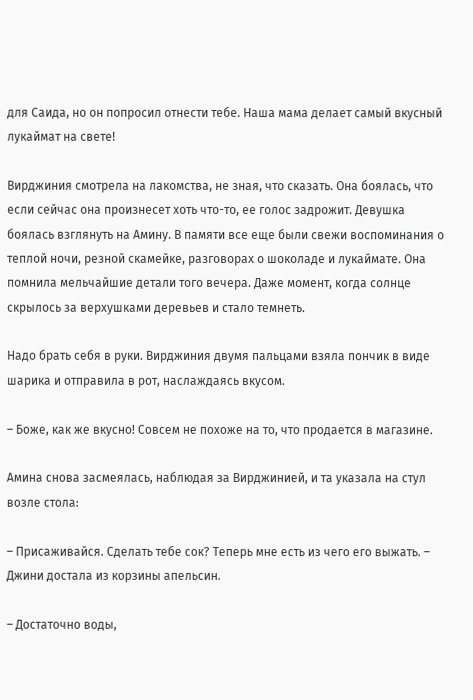для Саида, но он попросил отнести тебе. Наша мама делает самый вкусный лукаймат на свете!

Вирджиния смотрела на лакомства, не зная, что сказать. Она боялась, что если сейчас она произнесет хоть что-то, ее голос задрожит. Девушка боялась взглянуть на Амину. В памяти все еще были свежи воспоминания о теплой ночи, резной скамейке, разговорах о шоколаде и лукаймате. Она помнила мельчайшие детали того вечера. Даже момент, когда солнце скрылось за верхушками деревьев и стало темнеть.

Надо брать себя в руки. Вирджиния двумя пальцами взяла пончик в виде шарика и отправила в рот, наслаждаясь вкусом.

– Боже, как же вкусно! Совсем не похоже на то, что продается в магазине.

Амина снова засмеялась, наблюдая за Вирджинией, и та указала на стул возле стола:

– Присаживайся. Сделать тебе сок? Теперь мне есть из чего его выжать. – Джини достала из корзины апельсин.

– Достаточно воды,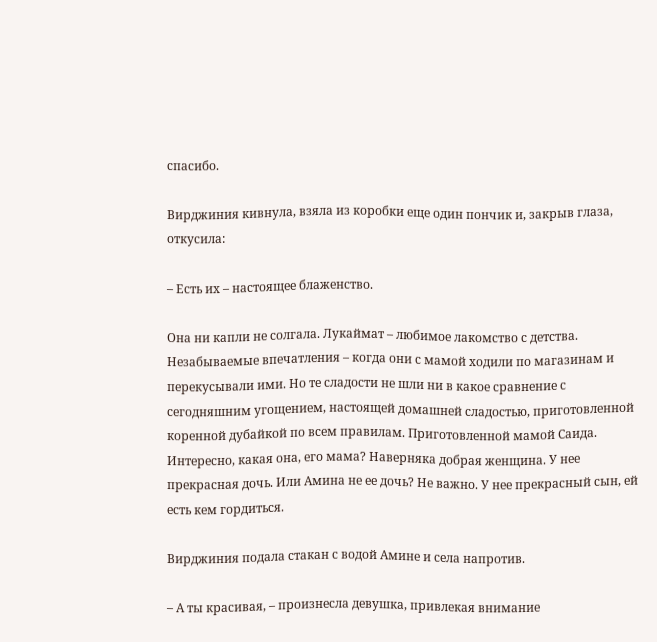спасибо.

Вирджиния кивнула, взяла из коробки еще один пончик и, закрыв глаза, откусила:

– Есть их – настоящее блаженство.

Она ни капли не солгала. Лукаймат – любимое лакомство с детства. Незабываемые впечатления – когда они с мамой ходили по магазинам и перекусывали ими. Но те сладости не шли ни в какое сравнение с сегодняшним угощением, настоящей домашней сладостью, приготовленной коренной дубайкой по всем правилам. Приготовленной мамой Саида. Интересно, какая она, его мама? Наверняка добрая женщина. У нее прекрасная дочь. Или Амина не ее дочь? Не важно. У нее прекрасный сын, ей есть кем гордиться.

Вирджиния подала стакан с водой Амине и села напротив.

– А ты красивая, – произнесла девушка, привлекая внимание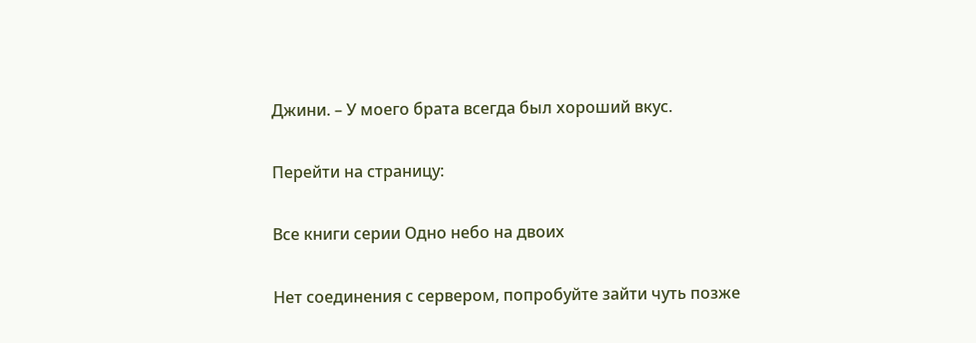Джини. – У моего брата всегда был хороший вкус.

Перейти на страницу:

Все книги серии Одно небо на двоих

Нет соединения с сервером, попробуйте зайти чуть позже